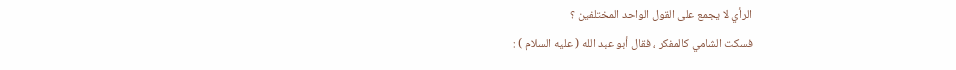الرأي لا يجمع على القول الواحد المختلفين ؟
فسكت الشامي كالمفكر ، فقال أبو عبد الله ( عليه السلام ) :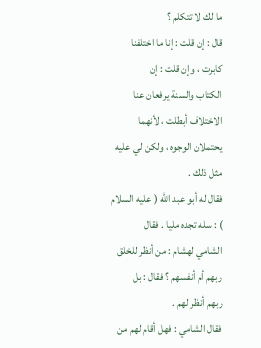ما لك لا تتكلم ؟
قال : إن قلت : إنا ما اختلفنا كابرت ، وإن قلت : إن
الكتاب والسنة يرفعان عنا الاختلاف أبطلت ، لأنهما
يحتملان الوجوه ، ولكن لي عليه مثل ذلك .
فقال له أبو عبد الله ( عليه السلام ) : سله تجده مليا . فقال
الشامي لهشام : من أنظر للخلق ربهم أم أنفسهم ؟ فقال : بل
ربهم أنظر لهم .
فقال الشامي : فهل أقام لهم من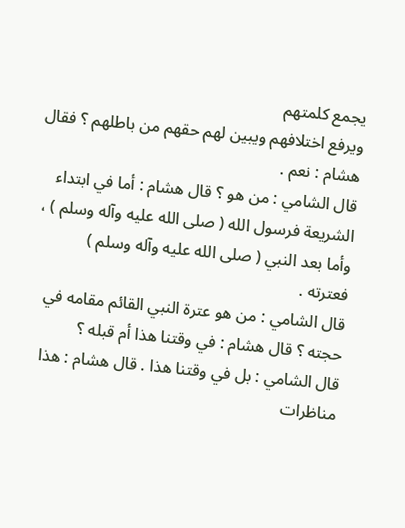يجمع كلمتهم
ويرفع اختلافهم ويبين لهم حقهم من باطلهم ؟ فقال
هشام : نعم .
قال الشامي : من هو ؟ قال هشام : أما في ابتداء
الشريعة فرسول الله ( صلى الله عليه وآله وسلم ) ، وأما بعد النبي ( صلى الله عليه وآله وسلم )
فعترته .
قال الشامي : من هو عترة النبي القائم مقامه في
حجته ؟ قال هشام : في وقتنا هذا أم قبله ؟
قال الشامي : بل في وقتنا هذا . قال هشام : هذا
مناظرات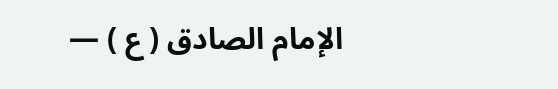الإمام الصادق ( ع ) —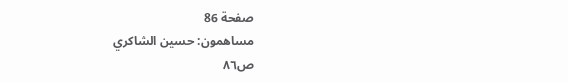صفحة 86
مساهمون: حسين الشاكري
ص٨٦